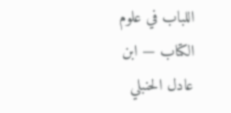اللباب في علوم الكتاب — ابن عادل الحنبلي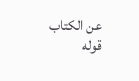عن الكتاب
قوله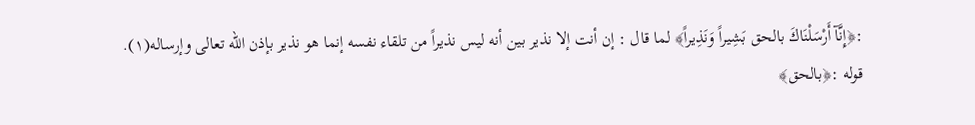:﴿إِنَّآ أَرْسَلْنَاكَ بالحق بَشِيراً وَنَذِيراً﴾ لما قال : إن أنت إلا نذير بين أنه ليس نذيراً من تلقاء نفسه إنما هو نذير بإذن الله تعالى وإرساله(١).
قوله :﴿بالحق﴾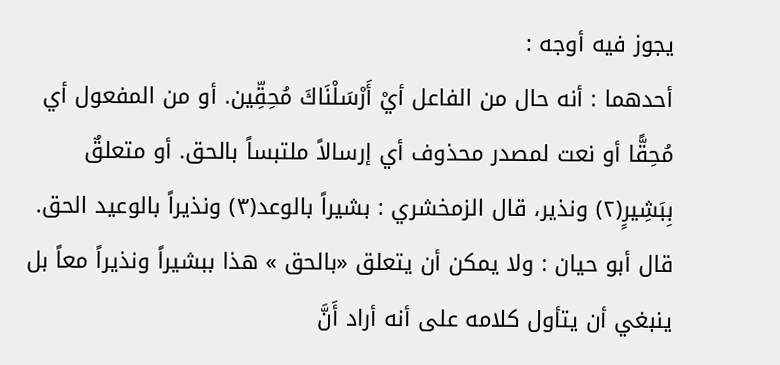يجوز فيه أوجه :
أحدهما : أنه حال من الفاعل أيْ أَرْسَلْنَاكَ مُحِقِّين. أو من المفعول أي مُحِقًّا أو نعت لمصدر محذوف أي إرسالاً ملتبساً بالحق. أو متعلقٌ بِبَشِيرٍ(٢) ونذير، قال الزمخشري : بشيراً بالوعد(٣) ونذيراً بالوعيد الحق.
قال أبو حيان : ولا يمكن أن يتعلق «بالحق » هذا ببشيراً ونذيراً معاً بل ينبغي أن يتأول كلامه على أنه أراد أَنَّ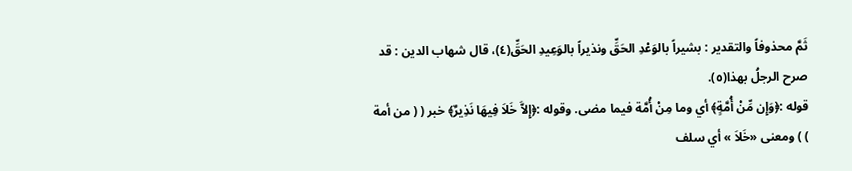ثَمَّ محذوفاً والتقدير : بشيراً بالوَعْدِ الحَقِّ ونذيراً بالوَعِيدِ الحَقِّ(٤)، قال شهاب الدين : قد صرح الرجلُ بهذا(٥).
قوله :﴿وَإِن مِّنْ أُمَّةٍ﴾ أي وما مِنْ أُمَّة فيما مضى. وقوله :﴿إِلاَّ خَلاَ فِيهَا نَذِيرٌ﴾ خبر ( ( من أمة ) ) ومعنى «خَلاَ » أي سلف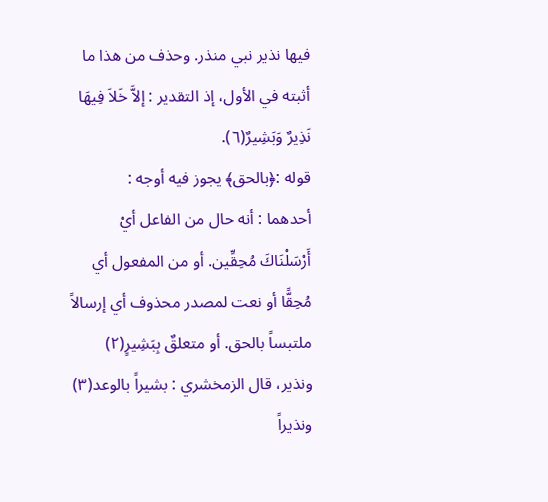فيها نذير نبي منذر. وحذف من هذا ما أثبته في الأول، إذ التقدير : إلاَّ خَلاَ فِيهَا نَذِيرٌ وَبَشِيرٌ(٦).
قوله :﴿بالحق﴾ يجوز فيه أوجه :
أحدهما : أنه حال من الفاعل أيْ أَرْسَلْنَاكَ مُحِقِّين. أو من المفعول أي مُحِقًّا أو نعت لمصدر محذوف أي إرسالاً ملتبساً بالحق. أو متعلقٌ بِبَشِيرٍ(٢) ونذير، قال الزمخشري : بشيراً بالوعد(٣) ونذيراً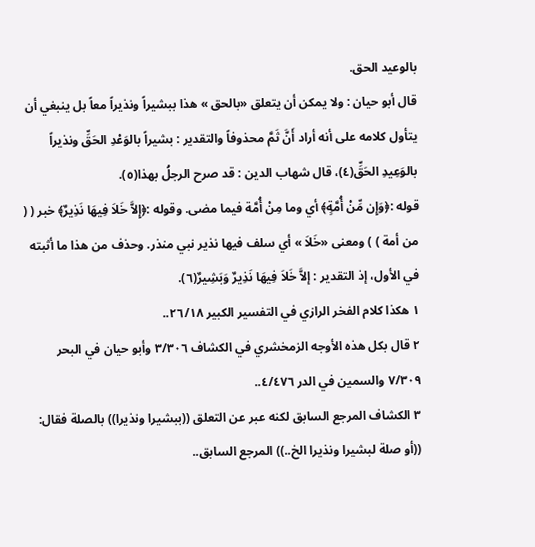بالوعيد الحق.
قال أبو حيان : ولا يمكن أن يتعلق «بالحق » هذا ببشيراً ونذيراً معاً بل ينبغي أن يتأول كلامه على أنه أراد أَنَّ ثَمَّ محذوفاً والتقدير : بشيراً بالوَعْدِ الحَقِّ ونذيراً بالوَعِيدِ الحَقِّ(٤)، قال شهاب الدين : قد صرح الرجلُ بهذا(٥).
قوله :﴿وَإِن مِّنْ أُمَّةٍ﴾ أي وما مِنْ أُمَّة فيما مضى. وقوله :﴿إِلاَّ خَلاَ فِيهَا نَذِيرٌ﴾ خبر ( ( من أمة ) ) ومعنى «خَلاَ » أي سلف فيها نذير نبي منذر. وحذف من هذا ما أثبته في الأول، إذ التقدير : إلاَّ خَلاَ فِيهَا نَذِيرٌ وَبَشِيرٌ(٦).
١ هكذا كلام الفخر الرازي في التفسير الكبير ٢٦/١٨..
٢ قال بكل هذه الأوجه الزمخشري في الكشاف ٣/٣٠٦ وأبو حيان في البحر ٧/٣٠٩ والسمين في الدر ٤/٤٧٦..
٣ الكشاف المرجع السابق لكنه عبر عن التعلق ((ببشيرا ونذيرا)) بالصلة فقال: ((أو صلة لبشيرا ونذيرا الخ..)) المرجع السابق..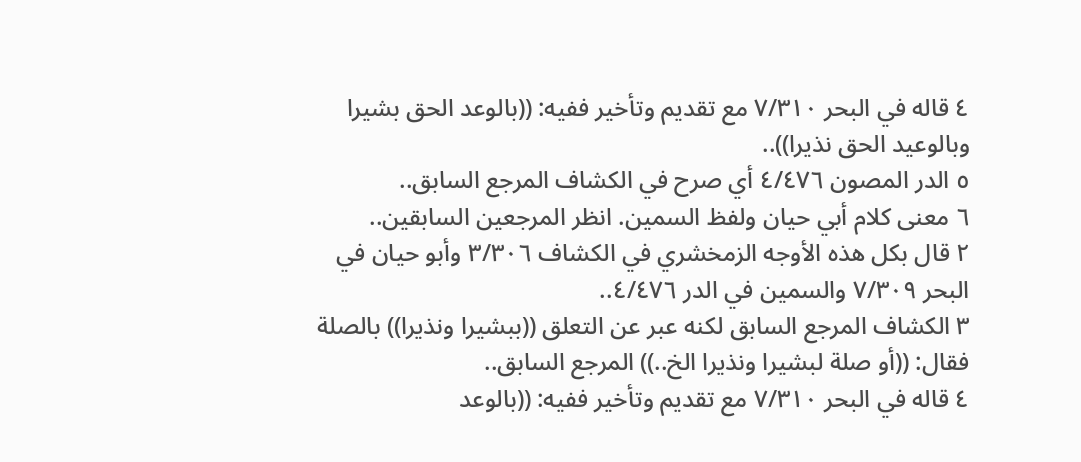٤ قاله في البحر ٧/٣١٠ مع تقديم وتأخير ففيه: ((بالوعد الحق بشيرا وبالوعيد الحق نذيرا))..
٥ الدر المصون ٤/٤٧٦ أي صرح في الكشاف المرجع السابق..
٦ معنى كلام أبي حيان ولفظ السمين. انظر المرجعين السابقين..
٢ قال بكل هذه الأوجه الزمخشري في الكشاف ٣/٣٠٦ وأبو حيان في البحر ٧/٣٠٩ والسمين في الدر ٤/٤٧٦..
٣ الكشاف المرجع السابق لكنه عبر عن التعلق ((ببشيرا ونذيرا)) بالصلة فقال: ((أو صلة لبشيرا ونذيرا الخ..)) المرجع السابق..
٤ قاله في البحر ٧/٣١٠ مع تقديم وتأخير ففيه: ((بالوعد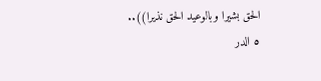الحق بشيرا وبالوعيد الحق نذيرا))..
٥ الدر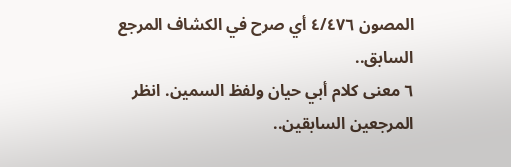المصون ٤/٤٧٦ أي صرح في الكشاف المرجع السابق..
٦ معنى كلام أبي حيان ولفظ السمين. انظر المرجعين السابقين..